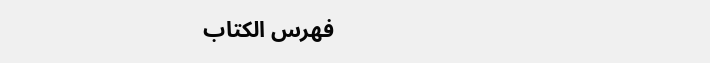فهرس الكتاب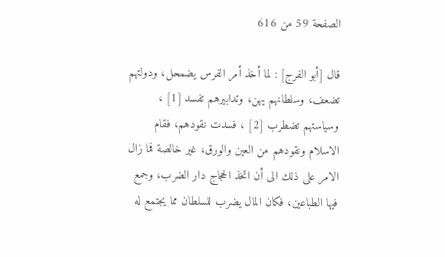الصفحة 59 من 616

قال [أبو الفرج] : لما أخذ أمر الفرس يضمحل، ودولتهم تضعف، وسلطانهم يهن، وتدابيرهم تفسد [1] ، وسياستهم تضطرب [2] ، فسدت نقودهم، فقام الاسلام ونقودهم من العين والورق، غير خالصة فما زال الامر على ذلك الى أن اتخذ الحجاج دار الضرب، وجمع فيها الطباعين، فكان المال يضرب للسلطان مما يجتمع له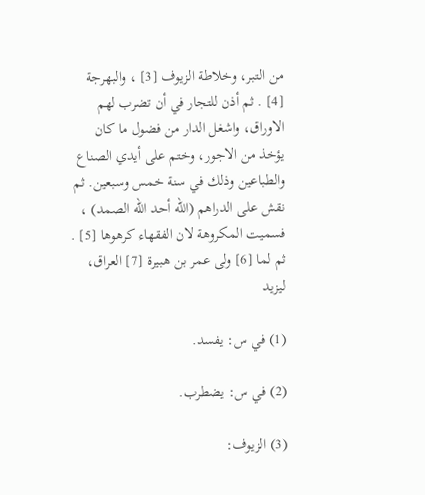من التبر، وخلاطة الزيوف [3] ، والبهرجة [4] . ثم أذن للتجار في أن تضرب لهم الاوراق، واشغل الدار من فضول ما كان يؤخذ من الاجور، وختم على أيدي الصناع والطباعين وذلك في سنة خمس وسبعين. ثم نقش على الدراهم (الله أحد الله الصمد) ، فسميت المكروهة لان الفقهاء كرهوها [5] . ثم لما [6] ولى عمر بن هبيرة [7] العراق، ليزيد

(1) في س: يفسد.

(2) في س: يضطرب.

(3) الزيوف: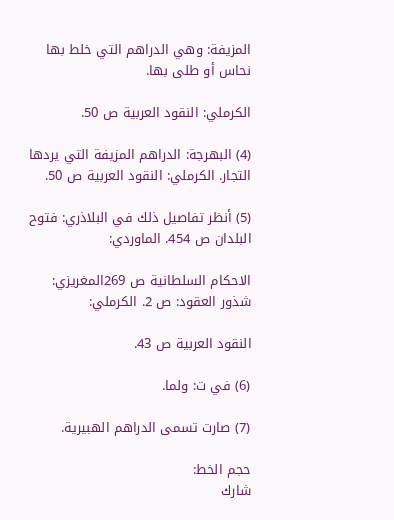المزيفة: وهي الدراهم التي خلط بها نحاس أو طلى بها.

الكرملي: النقود العربية ص 50.

(4) البهرجة: الدراهم المزيفة التي يردها التجار. الكرملي: النقود العربية ص 50.

(5) أنظر تفاصيل ذلك في البلاذري: فتوح البلدان ص 454. الماوردي:

الاحكام السلطانية ص 269المغريزي: شذور العقود: ص 2. الكرملي:

النقود العربية ص 43.

(6) في ت: ولما.

(7) صارت تسمى الدراهم الهبيرية.

حجم الخط:
شارك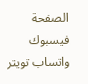الصفحة
فيسبوك واتساب تويتر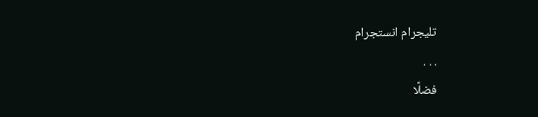تليجرام انستجرام
. . .
فضلًا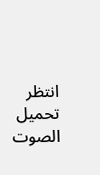انتظر تحميل الصوت